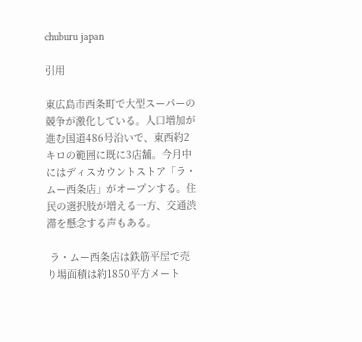chuburu japan

引用

東広島市西条町で大型スーパーの競争が激化している。人口増加が進む国道486号沿いで、東西約2キロの範囲に既に3店舗。今月中にはディスカウントストア「ラ・ムー西条店」がオープンする。住民の選択肢が増える一方、交通渋滞を懸念する声もある。

 ラ・ムー西条店は鉄筋平屋で売り場面積は約1850平方メート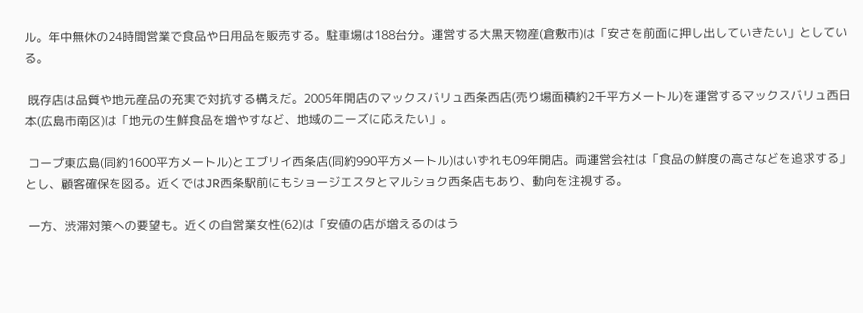ル。年中無休の24時間営業で食品や日用品を販売する。駐車場は188台分。運営する大黒天物産(倉敷市)は「安さを前面に押し出していきたい」としている。

 既存店は品質や地元産品の充実で対抗する構えだ。2005年開店のマックスバリュ西条西店(売り場面積約2千平方メートル)を運営するマックスバリュ西日本(広島市南区)は「地元の生鮮食品を増やすなど、地域のニーズに応えたい」。

 コープ東広島(同約1600平方メートル)とエブリイ西条店(同約990平方メートル)はいずれも09年開店。両運営会社は「食品の鮮度の高さなどを追求する」とし、顧客確保を図る。近くではJR西条駅前にもショージエスタとマルショク西条店もあり、動向を注視する。

 一方、渋滞対策への要望も。近くの自営業女性(62)は「安値の店が増えるのはう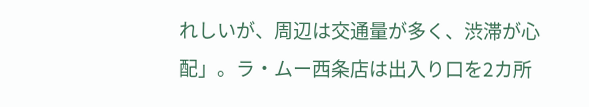れしいが、周辺は交通量が多く、渋滞が心配」。ラ・ムー西条店は出入り口を2カ所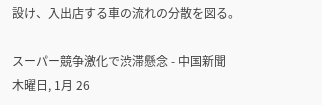設け、入出店する車の流れの分散を図る。

スーパー競争激化で渋滞懸念 - 中国新聞
木曜日, 1月 26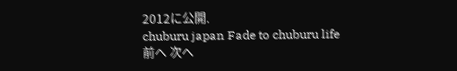2012に公開.
chuburu japan Fade to chuburu life
前へ 次へ